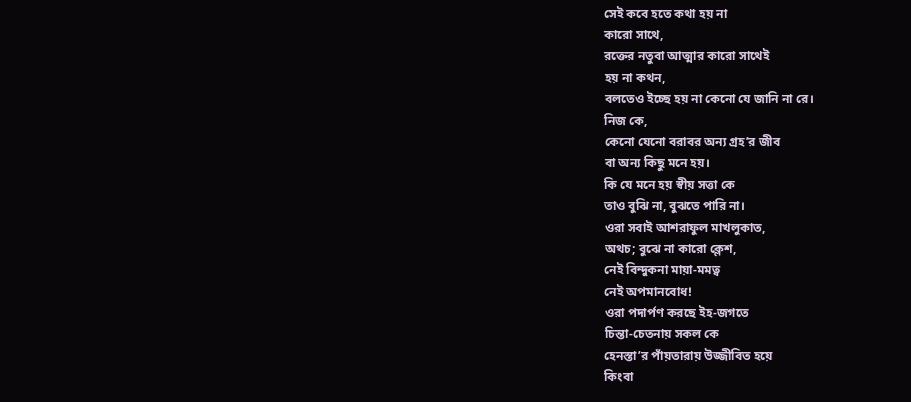সেই কবে হতে কথা হয় না
কারো সাথে,
রক্তের নতুবা আত্মার কারো সাথেই
হয় না কথন,
বলতেও ইচ্ছে হয় না কেনো যে জানি না রে।
নিজ কে,
কেনো যেনো বরাবর অন্য গ্রহ’র জীব
বা অন্য কিছু মনে হয়।
কি যে মনে হয় স্বীয় সত্তা কে
তাও বুঝি না, বুঝতে পারি না।
ওরা সবাই আশরাফুল মাখলুকাত,
অথচ; বুঝে না কারো ক্লেশ,
নেই বিন্দুকনা মায়া-মমত্ব
নেই অপমানবোধ!
ওরা পদার্পণ করছে ইহ-জগতে
চিন্তা-চেতনায় সকল কে
হেনস্তা’র পাঁয়তারায় উজ্জীবিত হয়ে
কিংবা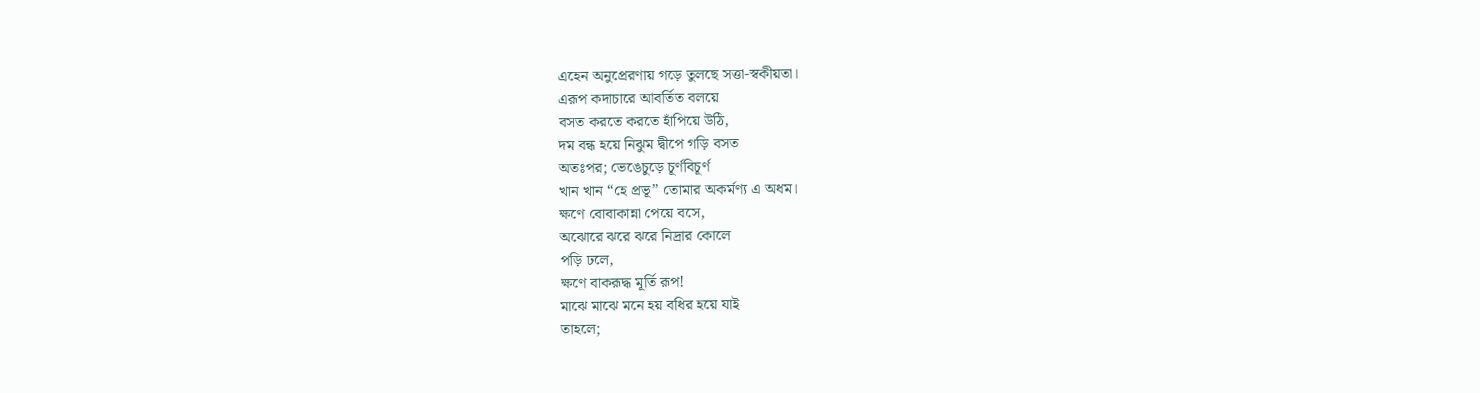এহেন অনুপ্রেরণায় গড়ে তুলছে সত্তা-স্বকীয়তা।
এরূপ কদাচারে আবর্তিত বলয়ে
বসত করতে করতে হাঁপিয়ে উঠি,
দম বন্ধ হয়ে নিঝুম দ্বীপে গড়ি বসত
অতঃপর; ভেঙেচুড়ে চূর্ণবিচূর্ণ
খান খান “হে প্রভূ” তোমার অকর্মণ্য এ অধম।
ক্ষণে বোবাকান্না পেয়ে বসে,
অঝোরে ঝরে ঝরে নিদ্রার কোলে
পড়ি ঢলে,
ক্ষণে বাকরূদ্ধ মূর্তি রূপ!
মাঝে মাঝে মনে হয় বধির হয়ে যাই
তাহলে;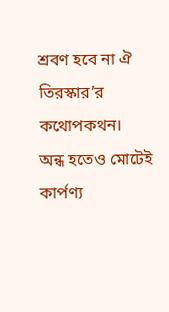শ্রবণ হবে না ঐ তিরস্কার’র কথোপকথন।
অন্ধ হতেও মোটেই কার্পণ্য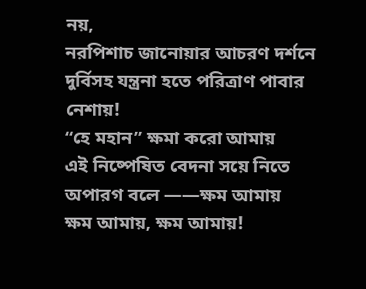নয়,
নরপিশাচ জানোয়ার আচরণ দর্শনে
দুর্বিসহ যন্ত্রনা হতে পরিত্রাণ পাবার নেশায়!
“হে মহান” ক্ষমা করো আমায়
এই নিষ্পেষিত বেদনা সয়ে নিতে
অপারগ বলে ——ক্ষম আমায়
ক্ষম আমায়, ক্ষম আমায়!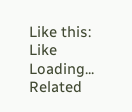Like this:
Like Loading...
Related